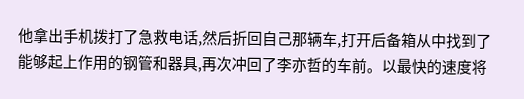他拿出手机拨打了急救电话,然后折回自己那辆车,打开后备箱从中找到了能够起上作用的钢管和器具,再次冲回了李亦哲的车前。以最快的速度将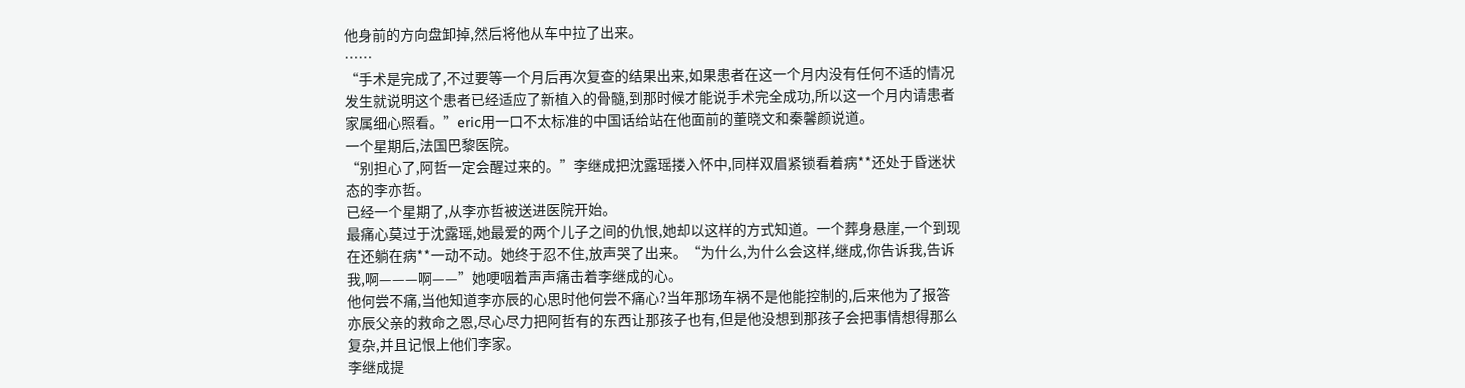他身前的方向盘卸掉,然后将他从车中拉了出来。
……
“手术是完成了,不过要等一个月后再次复查的结果出来,如果患者在这一个月内没有任何不适的情况发生就说明这个患者已经适应了新植入的骨髓,到那时候才能说手术完全成功,所以这一个月内请患者家属细心照看。”eric用一口不太标准的中国话给站在他面前的董晓文和秦馨颜说道。
一个星期后,法国巴黎医院。
“别担心了,阿哲一定会醒过来的。”李继成把沈露瑶搂入怀中,同样双眉紧锁看着病**还处于昏迷状态的李亦哲。
已经一个星期了,从李亦哲被送进医院开始。
最痛心莫过于沈露瑶,她最爱的两个儿子之间的仇恨,她却以这样的方式知道。一个葬身悬崖,一个到现在还躺在病**一动不动。她终于忍不住,放声哭了出来。“为什么,为什么会这样,继成,你告诉我,告诉我,啊———啊——”她哽咽着声声痛击着李继成的心。
他何尝不痛,当他知道李亦辰的心思时他何尝不痛心?当年那场车祸不是他能控制的,后来他为了报答亦辰父亲的救命之恩,尽心尽力把阿哲有的东西让那孩子也有,但是他没想到那孩子会把事情想得那么复杂,并且记恨上他们李家。
李继成提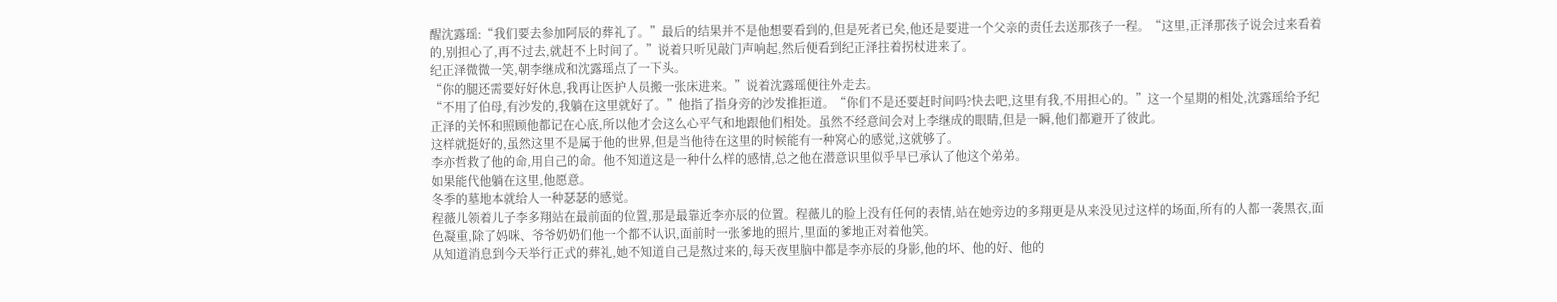醒沈露瑶:“我们要去参加阿辰的葬礼了。”最后的结果并不是他想要看到的,但是死者已矣,他还是要进一个父亲的责任去送那孩子一程。“这里,正泽那孩子说会过来看着的,别担心了,再不过去,就赶不上时间了。”说着只听见敲门声响起,然后便看到纪正泽拄着拐杖进来了。
纪正泽微微一笑,朝李继成和沈露瑶点了一下头。
“你的腿还需要好好休息,我再让医护人员搬一张床进来。”说着沈露瑶便往外走去。
“不用了伯母,有沙发的,我躺在这里就好了。”他指了指身旁的沙发推拒道。“你们不是还要赶时间吗?快去吧,这里有我,不用担心的。”这一个星期的相处,沈露瑶给予纪正泽的关怀和照顾他都记在心底,所以他才会这么心平气和地跟他们相处。虽然不经意间会对上李继成的眼睛,但是一瞬,他们都避开了彼此。
这样就挺好的,虽然这里不是属于他的世界,但是当他待在这里的时候能有一种窝心的感觉,这就够了。
李亦哲救了他的命,用自己的命。他不知道这是一种什么样的感情,总之他在潜意识里似乎早已承认了他这个弟弟。
如果能代他躺在这里,他愿意。
冬季的墓地本就给人一种瑟瑟的感觉。
程薇儿领着儿子李多翔站在最前面的位置,那是最靠近李亦辰的位置。程薇儿的脸上没有任何的表情,站在她旁边的多翔更是从来没见过这样的场面,所有的人都一袭黑衣,面色凝重,除了妈咪、爷爷奶奶们他一个都不认识,面前时一张爹地的照片,里面的爹地正对着他笑。
从知道消息到今天举行正式的葬礼,她不知道自己是熬过来的,每天夜里脑中都是李亦辰的身影,他的坏、他的好、他的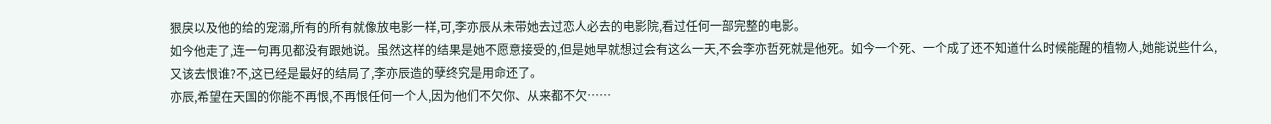狠戾以及他的给的宠溺,所有的所有就像放电影一样,可,李亦辰从未带她去过恋人必去的电影院,看过任何一部完整的电影。
如今他走了,连一句再见都没有跟她说。虽然这样的结果是她不愿意接受的,但是她早就想过会有这么一天,不会李亦哲死就是他死。如今一个死、一个成了还不知道什么时候能醒的植物人,她能说些什么,又该去恨谁?不,这已经是最好的结局了,李亦辰造的孽终究是用命还了。
亦辰,希望在天国的你能不再恨,不再恨任何一个人,因为他们不欠你、从来都不欠……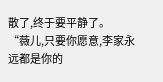散了,终于要平静了。
“薇儿,只要你愿意,李家永远都是你的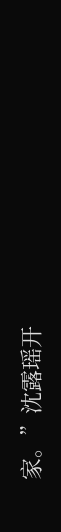家。”沈露瑶开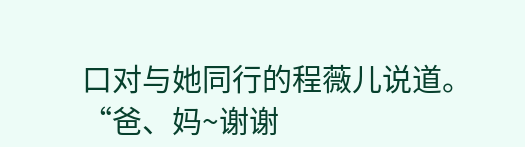口对与她同行的程薇儿说道。
“爸、妈~谢谢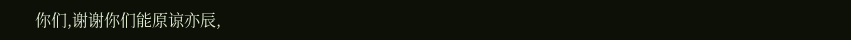你们,谢谢你们能原谅亦辰,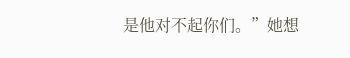是他对不起你们。”她想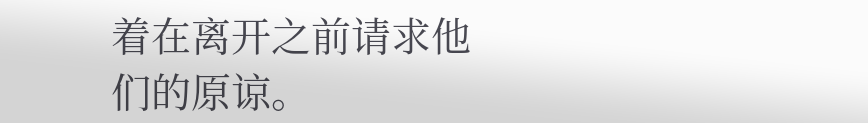着在离开之前请求他们的原谅。